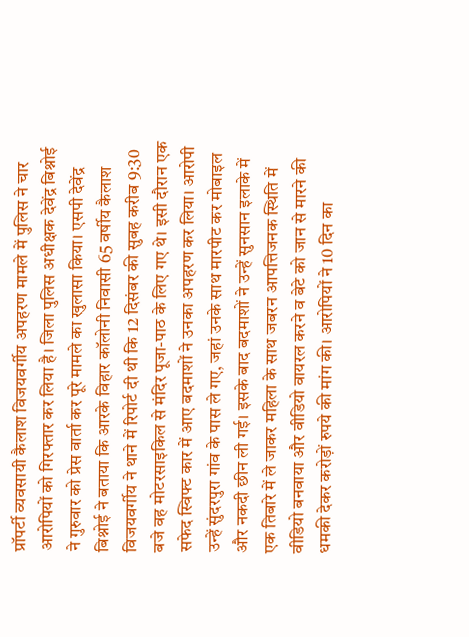प्रॉपर्टी व्यवसायी कैलाश विजयवर्गीय अपहरण मामले में पुलिस ने चार आरोपियों को गिरफ्तार कर लिया है। जिला पुलिस अधीक्षक देवेंद्र बिश्नोई ने गुरुवार को प्रेस वार्ता कर पूरे मामले का खुलासा किया। एसपी देवेंद्र बिश्नोई ने बताया कि आरके विहार कॉलोनी निवासी 65 वर्षीय कैलाश विजयवर्गीय ने थाने में रिपोर्ट दी थी कि 12 दिसंबर की सुबह करीब 9:30 बजे वह मोटरसाइकिल से मंदिर पूजा-पाठ के लिए गए थे। इसी दौरान एक सफेद स्विफ्ट कार में आए बदमाशों ने उनका अपहरण कर लिया। आरोपी उन्हें सुंदरपुरा गांव के पास ले गए, जहां उनके साथ मारपीट कर मोबाइल और नकदी छीन ली गई। इसके बाद बदमाशों ने उन्हें सुनसान इलाके में एक तिबारे में ले जाकर महिला के साथ जबरन आपत्तिजनक स्थिति में वीडियो बनवाया और वीडियो वायरल करने व बेटे को जान से मारने की धमकी देकर करोड़ों रुपये की मांग की। आरोपियों ने 10 दिन का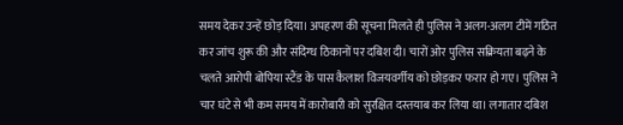समय देकर उन्हें छोड़ दिया। अपहरण की सूचना मिलते ही पुलिस ने अलग-अलग टीमें गठित कर जांच शुरू की और संदिग्ध ठिकानों पर दबिश दी। चारों ओर पुलिस सक्रियता बढ़ने के चलते आरोपी बोपिया स्टैंड के पास कैलाश विजयवर्गीय को छोड़कर फरार हो गए। पुलिस ने चार घंटे से भी कम समय में कारोबारी को सुरक्षित दस्तयाब कर लिया था। लगातार दबिश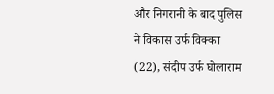और निगरानी के बाद पुलिस ने विकास उर्फ विक्का (22), संदीप उर्फ घोलाराम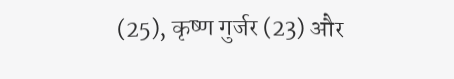(25), कृष्ण गुर्जर (23) और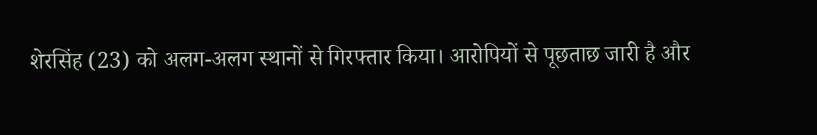शेरसिंह (23) को अलग-अलग स्थानों से गिरफ्तार किया। आरोपियों से पूछताछ जारी है और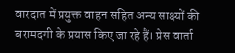वारदात में प्रयुक्त वाहन सहित अन्य साक्ष्यों की बरामदगी के प्रयास किए जा रहे हैं। प्रेस वार्ता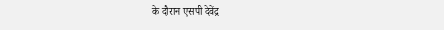के दौरान एसपी देवेंद्र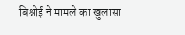बिश्नोई ने मामले का खुलासा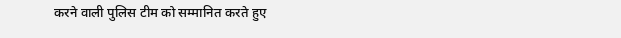करने वाली पुलिस टीम को सम्मानित करते हुए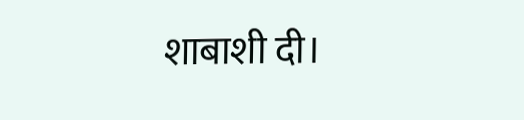शाबाशी दी।